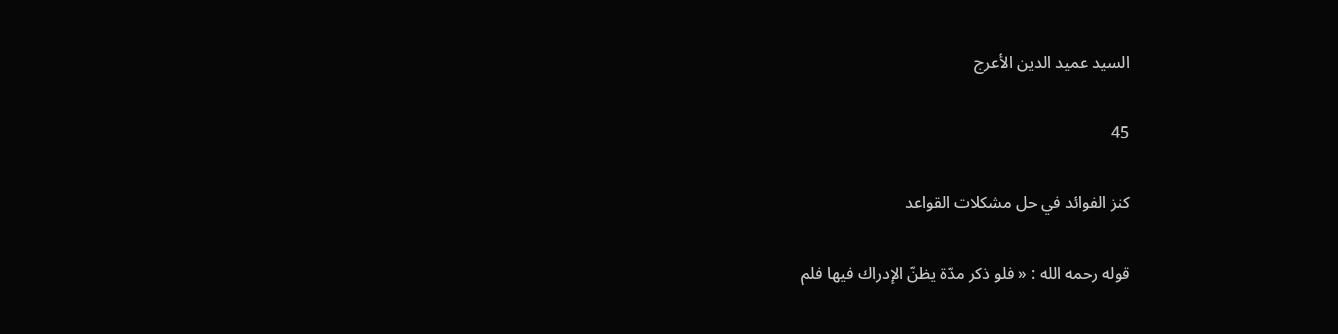السيد عميد الدين الأعرج

45

كنز الفوائد في حل مشكلات القواعد

قوله رحمه الله : « فلو ذكر مدّة يظنّ الإدراك فيها فلم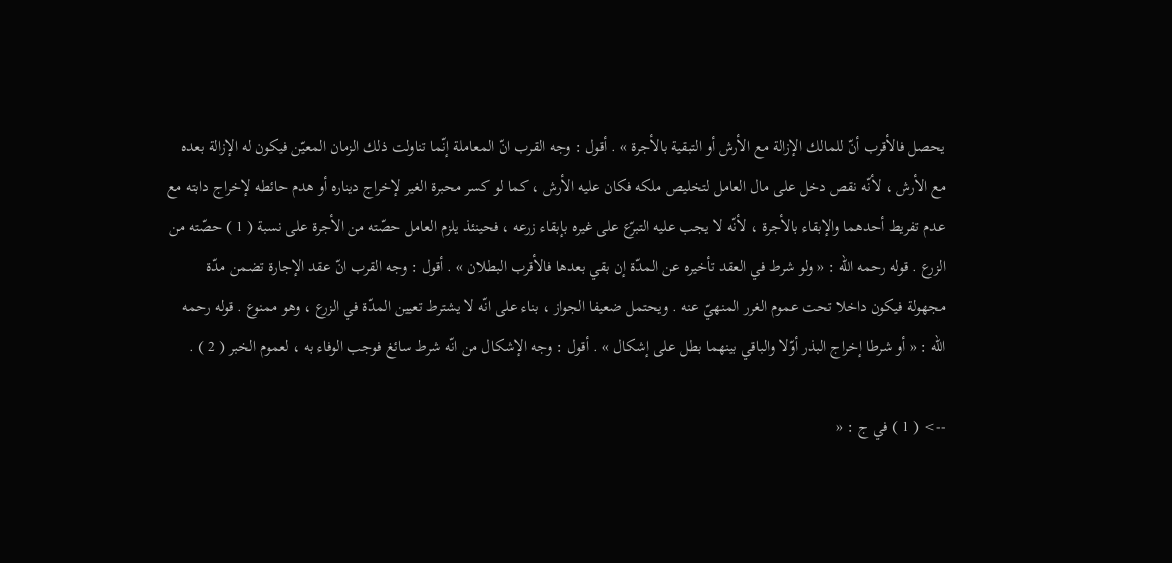يحصل فالأقرب أنّ للمالك الإزالة مع الأرش أو التبقية بالأجرة » . أقول : وجه القرب انّ المعاملة إنّما تناولت ذلك الزمان المعيّن فيكون له الإزالة بعده مع الأرش ، لأنّه نقص دخل على مال العامل لتخليص ملكه فكان عليه الأرش ، كما لو كسر محبرة الغير لإخراج ديناره أو هدم حائطه لإخراج دابته مع عدم تفريط أحدهما والإبقاء بالأجرة ، لأنّه لا يجب عليه التبرّع على غيره بإبقاء زرعه ، فحينئذ يلزم العامل حصّته من الأجرة على نسبة ( 1 ) حصّته من الزرع . قوله رحمه الله : « ولو شرط في العقد تأخيره عن المدّة إن بقي بعدها فالأقرب البطلان » . أقول : وجه القرب انّ عقد الإجارة تضمن مدّة مجهولة فيكون داخلا تحت عموم الغرر المنهيّ عنه . ويحتمل ضعيفا الجواز ، بناء على انّه لا يشترط تعيين المدّة في الزرع ، وهو ممنوع . قوله رحمه الله : « أو شرطا إخراج البذر أوّلا والباقي بينهما بطل على إشكال » . أقول : وجه الإشكال من انّه شرط سائغ فوجب الوفاء به ، لعموم الخبر ( 2 ) .

--> ( 1 ) في ج : «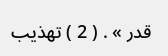قدر » . ( 2 ) تهذيب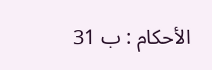الأحكام : ب 31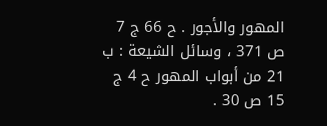المهور والأجور . ح 66 ج 7 ص 371 ، وسائل الشيعة : ب 21 من أبواب المهور ح 4 ج 15 ص 30 .